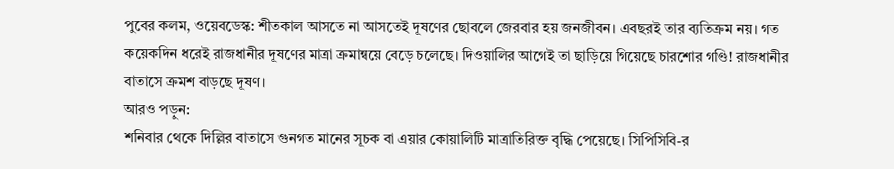পুবের কলম, ওয়েবডেস্ক: শীতকাল আসতে না আসতেই দূষণের ছোবলে জেরবার হয় জনজীবন। এবছরই তার ব্যতিক্রম নয়। গত কয়েকদিন ধরেই রাজধানীর দূষণের মাত্রা ক্রমান্বয়ে বেড়ে চলেছে। দিওয়ালির আগেই তা ছাড়িয়ে গিয়েছে চারশোর গণ্ডি! রাজধানীর বাতাসে ক্রমশ বাড়ছে দূষণ।
আরও পড়ুন:
শনিবার থেকে দিল্লির বাতাসে গুনগত মানের সূচক বা এয়ার কোয়ালিটি মাত্রাতিরিক্ত বৃদ্ধি পেয়েছে। সিপিসিবি-র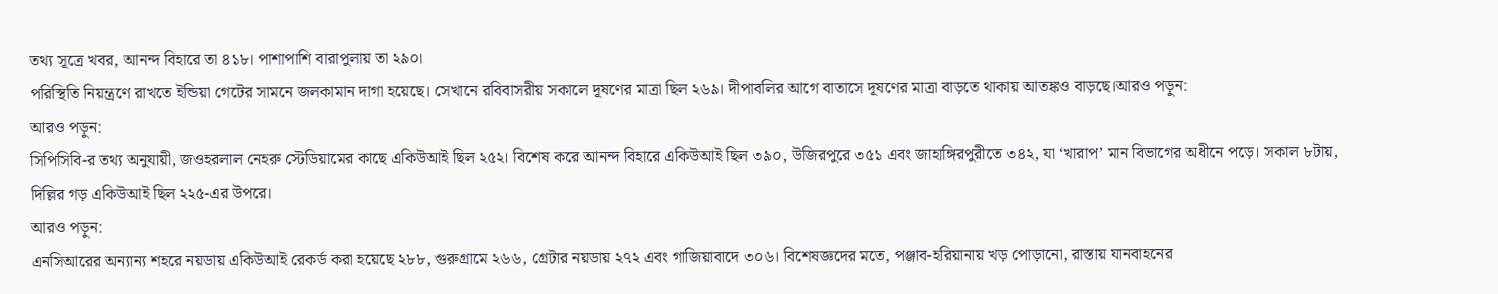তথ্য সূত্রে খবর, আনন্দ বিহারে তা ৪১৮। পাশাপাশি বারাপুলায় তা ২৯০।
পরিস্থিতি নিয়ন্ত্রণে রাখতে ইন্ডিয়া গেটের সামনে জলকামান দাগা হয়েছে। সেখানে রবিবাসরীয় সকালে দূষণের মাত্রা ছিল ২৬৯। দীপাবলির আগে বাতাসে দূষণের মাত্রা বাড়তে থাকায় আতঙ্কও বাড়ছে।আরও পড়ুন:
আরও পড়ুন:
সিপিসিবি-র তথ্য অনুযায়ী, জওহরলাল নেহরু স্টেডিয়ামের কাছে একিউআই ছিল ২৫২। বিশেষ করে আনন্দ বিহারে একিউআই ছিল ৩৯০, উজিরপুরে ৩৫১ এবং জাহাঙ্গিরপুরীতে ৩৪২, যা ‘খারাপ’ মান বিভাগের অধীনে পড়ে। সকাল ৮টায়, দিল্লির গড় একিউআই ছিল ২২৫-এর উপরে।
আরও পড়ুন:
এনসিআরের অন্যান্য শহরে নয়ডায় একিউআই রেকর্ড করা হয়েছে ২৮৮, গুরুগ্রামে ২৬৬, গ্রেটার নয়ডায় ২৭২ এবং গাজিয়াবাদে ৩০৬। বিশেষজ্ঞদের মতে, পঞ্জাব-হরিয়ানায় খড় পোড়ানো, রাস্তায় যানবাহনের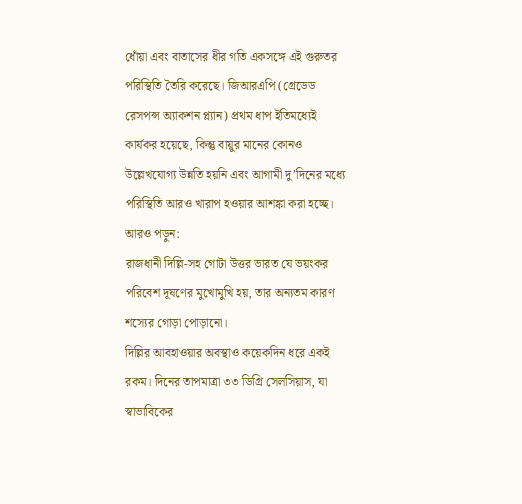ধোঁয়া এবং বাতাসের ধীর গতি একসঙ্গে এই গুরুতর পরিস্থিতি তৈরি করেছে। জিআরএপি (গ্রেডেড রেসপন্স অ্যাকশন প্ল্যান) প্রথম ধাপ ইতিমধ্যেই কার্যকর হয়েছে, কিন্তু বায়ুর মানের কোনও উল্লেখযোগ্য উন্নতি হয়নি এবং আগামী দু’দিনের মধ্যে পরিস্থিতি আরও খারাপ হওয়ার আশঙ্কা করা হচ্ছে।
আরও পড়ুন:
রাজধানী দিল্লি-সহ গোটা উত্তর ভারত যে ভয়ংকর পরিবেশ দূষণের মুখোমুখি হয়, তার অন্যতম কারণ শস্যের গোড়া পোড়ানো।
দিল্লির আবহাওয়ার অবস্থাও কয়েকদিন ধরে একই রকম। দিনের তাপমাত্রা ৩৩ ডিগ্রি সেলসিয়াস, যা স্বাভাবিকের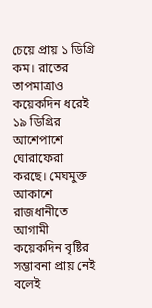চেয়ে প্রায় ১ ডিগ্রি কম। রাতের তাপমাত্রাও কয়েকদিন ধরেই ১৯ ডিগ্রির আশেপাশে ঘোরাফেরা করছে। মেঘমুক্ত আকাশে রাজধানীতে আগামী কয়েকদিন বৃষ্টির সম্ভাবনা প্রায় নেই বলেই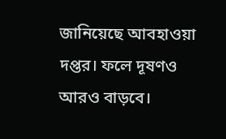জানিয়েছে আবহাওয়া দপ্তর। ফলে দূষণও আরও বাড়বে।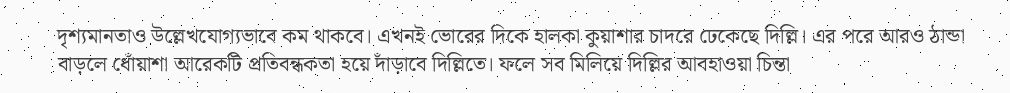দৃশ্যমানতাও উল্লেখযোগ্যভাবে কম থাকবে। এখনই ভোরের দিকে হালকা কুয়াশার চাদরে ঢেকেছে দিল্লি। এর পরে আরও ঠান্ডা বাড়লে ধোঁয়াশা আরেকটি প্রতিবন্ধকতা হয়ে দাঁড়াবে দিল্লিতে। ফলে সব মিলিয়ে দিল্লির আবহাওয়া চিন্তা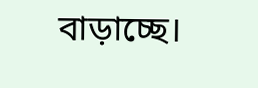বাড়াচ্ছে।